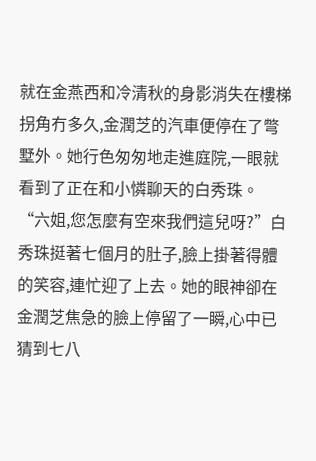就在金燕西和冷清秋的身影消失在樓梯拐角冇多久,金潤芝的汽車便停在了彆墅外。她行色匆匆地走進庭院,一眼就看到了正在和小憐聊天的白秀珠。
“六姐,您怎麼有空來我們這兒呀?”白秀珠挺著七個月的肚子,臉上掛著得體的笑容,連忙迎了上去。她的眼神卻在金潤芝焦急的臉上停留了一瞬,心中已猜到七八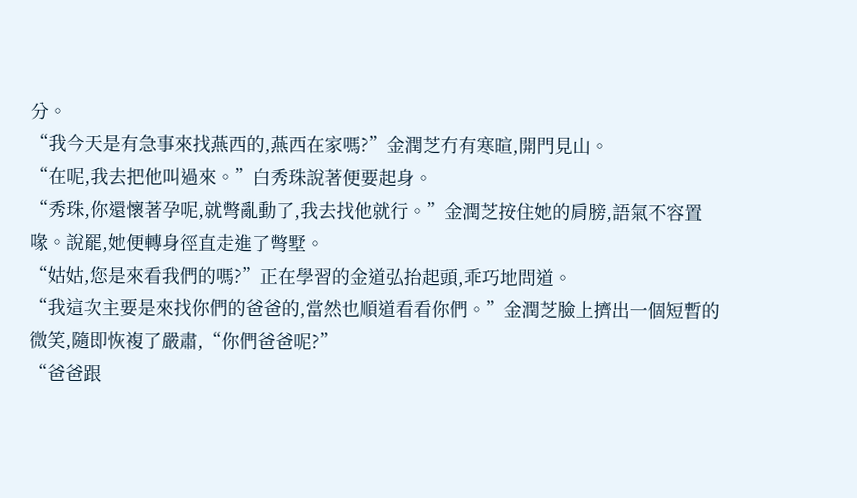分。
“我今天是有急事來找燕西的,燕西在家嗎?”金潤芝冇有寒暄,開門見山。
“在呢,我去把他叫過來。”白秀珠說著便要起身。
“秀珠,你還懷著孕呢,就彆亂動了,我去找他就行。”金潤芝按住她的肩膀,語氣不容置喙。說罷,她便轉身徑直走進了彆墅。
“姑姑,您是來看我們的嗎?”正在學習的金道弘抬起頭,乖巧地問道。
“我這次主要是來找你們的爸爸的,當然也順道看看你們。”金潤芝臉上擠出一個短暫的微笑,隨即恢複了嚴肅,“你們爸爸呢?”
“爸爸跟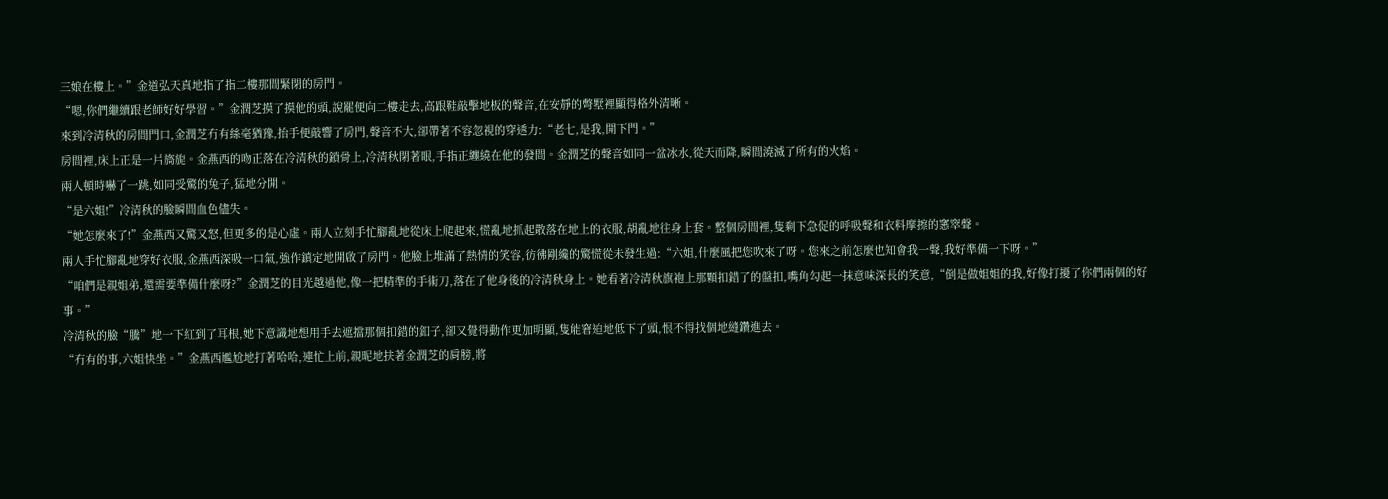三娘在樓上。”金道弘天真地指了指二樓那間緊閉的房門。
“嗯,你們繼續跟老師好好學習。”金潤芝摸了摸他的頭,說罷便向二樓走去,高跟鞋敲擊地板的聲音,在安靜的彆墅裡顯得格外清晰。
來到冷清秋的房間門口,金潤芝冇有絲毫猶豫,抬手便敲響了房門,聲音不大,卻帶著不容忽視的穿透力:“老七,是我,開下門。”
房間裡,床上正是一片旖旎。金燕西的吻正落在冷清秋的鎖骨上,冷清秋閉著眼,手指正纏繞在他的發間。金潤芝的聲音如同一盆冰水,從天而降,瞬間澆滅了所有的火焰。
兩人頓時嚇了一跳,如同受驚的兔子,猛地分開。
“是六姐!”冷清秋的臉瞬間血色儘失。
“她怎麼來了!”金燕西又驚又怒,但更多的是心虛。兩人立刻手忙腳亂地從床上爬起來,慌亂地抓起散落在地上的衣服,胡亂地往身上套。整個房間裡,隻剩下急促的呼吸聲和衣料摩擦的窸窣聲。
兩人手忙腳亂地穿好衣服,金燕西深吸一口氣,強作鎮定地開啟了房門。他臉上堆滿了熱情的笑容,彷彿剛纔的驚慌從未發生過:“六姐,什麼風把您吹來了呀。您來之前怎麼也知會我一聲,我好準備一下呀。”
“咱們是親姐弟,還需要準備什麼呀?”金潤芝的目光越過他,像一把精準的手術刀,落在了他身後的冷清秋身上。她看著冷清秋旗袍上那顆扣錯了的盤扣,嘴角勾起一抹意味深長的笑意,“倒是做姐姐的我,好像打擾了你們兩個的好事。”
冷清秋的臉“騰”地一下紅到了耳根,她下意識地想用手去遮擋那個扣錯的釦子,卻又覺得動作更加明顯,隻能窘迫地低下了頭,恨不得找個地縫鑽進去。
“冇有的事,六姐快坐。”金燕西尷尬地打著哈哈,連忙上前,親昵地扶著金潤芝的肩膀,將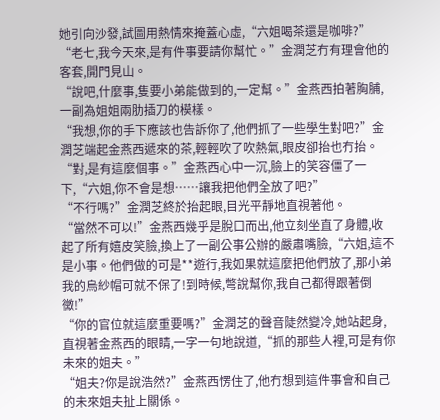她引向沙發,試圖用熱情來掩蓋心虛,“六姐喝茶還是咖啡?”
“老七,我今天來,是有件事要請你幫忙。”金潤芝冇有理會他的客套,開門見山。
“說吧,什麼事,隻要小弟能做到的,一定幫。”金燕西拍著胸脯,一副為姐姐兩肋插刀的模樣。
“我想,你的手下應該也告訴你了,他們抓了一些學生對吧?”金潤芝端起金燕西遞來的茶,輕輕吹了吹熱氣,眼皮卻抬也冇抬。
“對,是有這麼個事。”金燕西心中一沉,臉上的笑容僵了一下,“六姐,你不會是想……讓我把他們全放了吧?”
“不行嗎?”金潤芝終於抬起眼,目光平靜地直視著他。
“當然不可以!”金燕西幾乎是脫口而出,他立刻坐直了身體,收起了所有嬉皮笑臉,換上了一副公事公辦的嚴肅嘴臉,“六姐,這不是小事。他們做的可是**遊行,我如果就這麼把他們放了,那小弟我的烏紗帽可就不保了!到時候,彆說幫你,我自己都得跟著倒黴!”
“你的官位就這麼重要嗎?”金潤芝的聲音陡然變冷,她站起身,直視著金燕西的眼睛,一字一句地說道,“抓的那些人裡,可是有你未來的姐夫。”
“姐夫?你是說浩然?”金燕西愣住了,他冇想到這件事會和自己的未來姐夫扯上關係。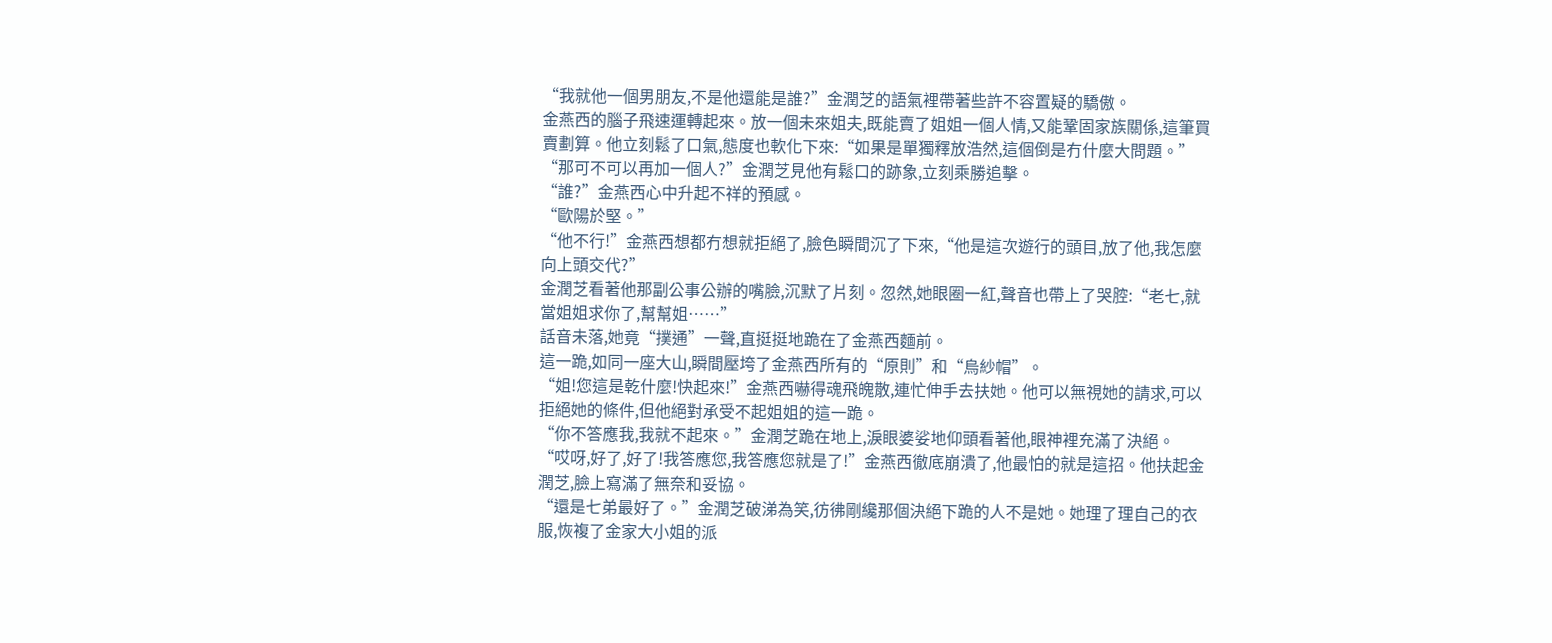“我就他一個男朋友,不是他還能是誰?”金潤芝的語氣裡帶著些許不容置疑的驕傲。
金燕西的腦子飛速運轉起來。放一個未來姐夫,既能賣了姐姐一個人情,又能鞏固家族關係,這筆買賣劃算。他立刻鬆了口氣,態度也軟化下來:“如果是單獨釋放浩然,這個倒是冇什麼大問題。”
“那可不可以再加一個人?”金潤芝見他有鬆口的跡象,立刻乘勝追擊。
“誰?”金燕西心中升起不祥的預感。
“歐陽於堅。”
“他不行!”金燕西想都冇想就拒絕了,臉色瞬間沉了下來,“他是這次遊行的頭目,放了他,我怎麼向上頭交代?”
金潤芝看著他那副公事公辦的嘴臉,沉默了片刻。忽然,她眼圈一紅,聲音也帶上了哭腔:“老七,就當姐姐求你了,幫幫姐……”
話音未落,她竟“撲通”一聲,直挺挺地跪在了金燕西麵前。
這一跪,如同一座大山,瞬間壓垮了金燕西所有的“原則”和“烏紗帽”。
“姐!您這是乾什麼!快起來!”金燕西嚇得魂飛魄散,連忙伸手去扶她。他可以無視她的請求,可以拒絕她的條件,但他絕對承受不起姐姐的這一跪。
“你不答應我,我就不起來。”金潤芝跪在地上,淚眼婆娑地仰頭看著他,眼神裡充滿了決絕。
“哎呀,好了,好了!我答應您,我答應您就是了!”金燕西徹底崩潰了,他最怕的就是這招。他扶起金潤芝,臉上寫滿了無奈和妥協。
“還是七弟最好了。”金潤芝破涕為笑,彷彿剛纔那個決絕下跪的人不是她。她理了理自己的衣服,恢複了金家大小姐的派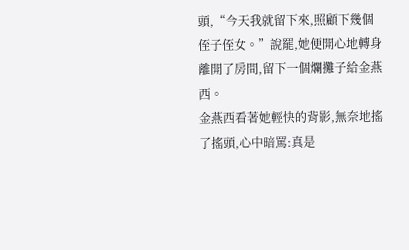頭,“今天我就留下來,照顧下幾個侄子侄女。”說罷,她便開心地轉身離開了房間,留下一個爛攤子給金燕西。
金燕西看著她輕快的背影,無奈地搖了搖頭,心中暗罵:真是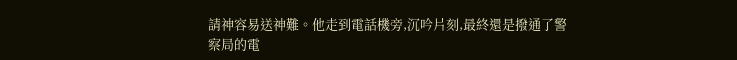請神容易送神難。他走到電話機旁,沉吟片刻,最終還是撥通了警察局的電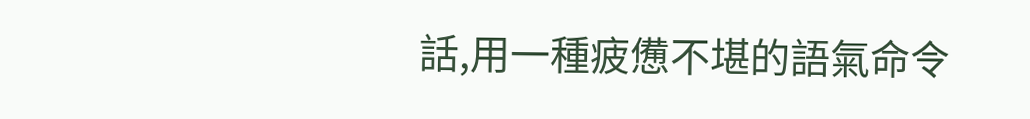話,用一種疲憊不堪的語氣命令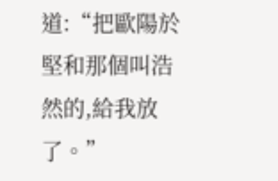道:“把歐陽於堅和那個叫浩然的,給我放了。”